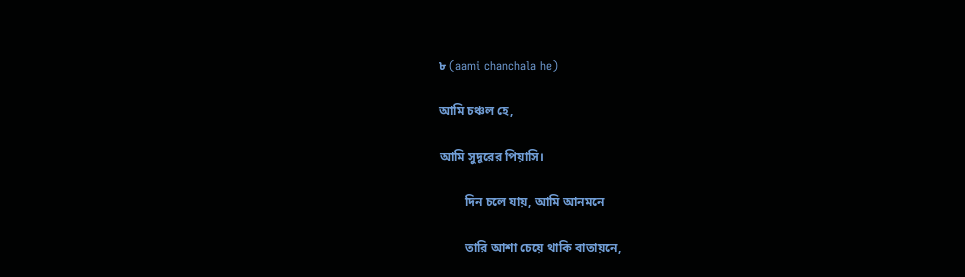৮ (aami chanchala he)

আমি চঞ্চল হে,

আমি সুদূরের পিয়াসি।

        দিন চলে যায়, আমি আনমনে

        তারি আশা চেয়ে থাকি বাতায়নে,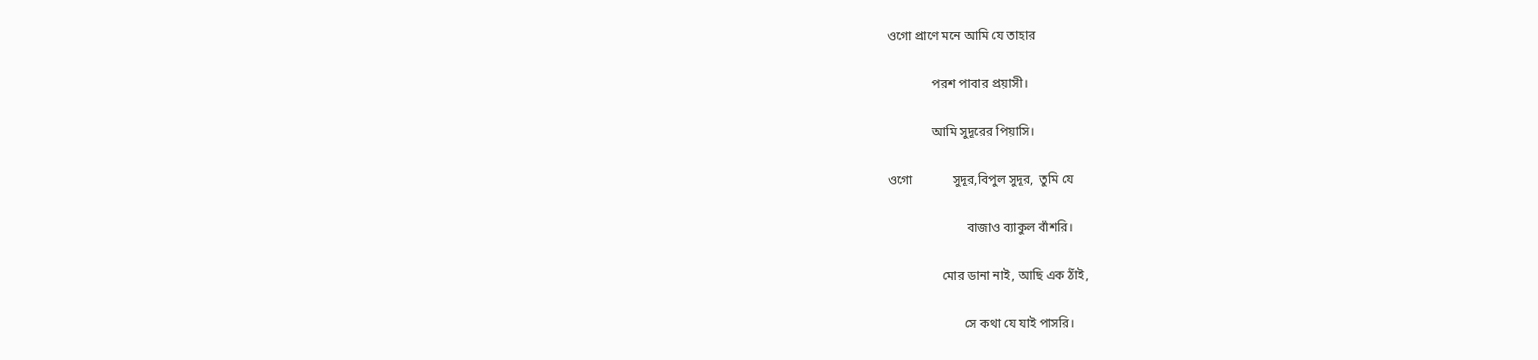ওগো প্রাণে মনে আমি যে তাহার

              পরশ পাবার প্রয়াসী।

              আমি সুদূরের পিয়াসি।

ওগো             সুদূর,বিপুল সুদূর,  তুমি যে

                         বাজাও ব্যাকুল বাঁশরি।

                 মোর ডানা নাই, আছি এক ঠাঁই,

                        সে কথা যে যাই পাসরি।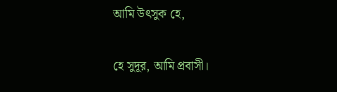আমি উৎসুক হে,

হে সুদূর, আমি প্রবাসী।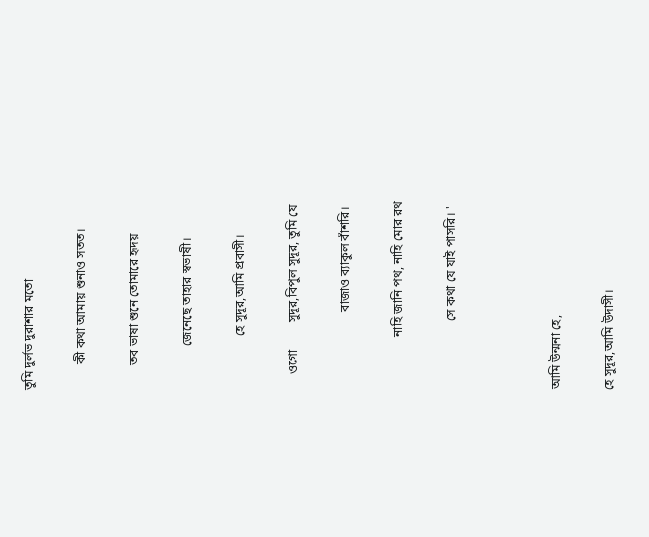তুমি দুর্লভ দুরাশার মতো

        কী কথা আমায় শুনাও সতত।

        তব ভাষা শুনে তোমারে হৃদয়

              জেনেছে তাহার স্বভাষী।

                 হে সুদূর,আমি প্রবাসী।

     ওগো         সুদূর,বিপুল সুদূর, তুমি যে

                         বাজাও ব্যাকুল বাঁশরি।

                 নাহি জানি পথ, নাহি মোর রথ

                      সে কথা যে যাই পাসরি। '



আমি উন্মনা হে,

হে সুদূর,আমি উদাসী।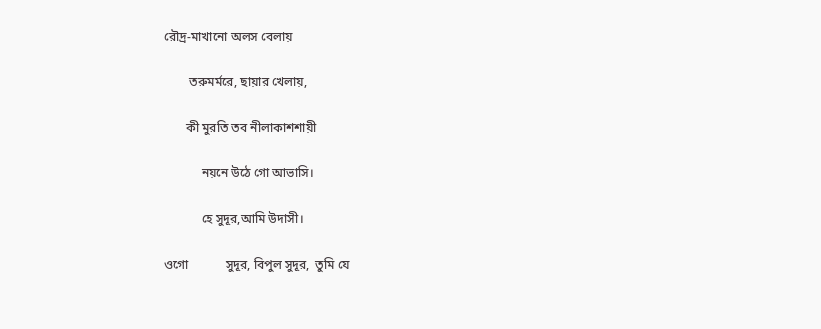রৌদ্র-মাখানো অলস বেলায়

        তরুমর্মরে, ছায়ার খেলায়,

       কী মুরতি তব নীলাকাশশায়ী

            নয়নে উঠে গো আভাসি।

            হে সুদূর,আমি উদাসী।

ওগো            সুদূর, বিপুল সুদূর,  তুমি যে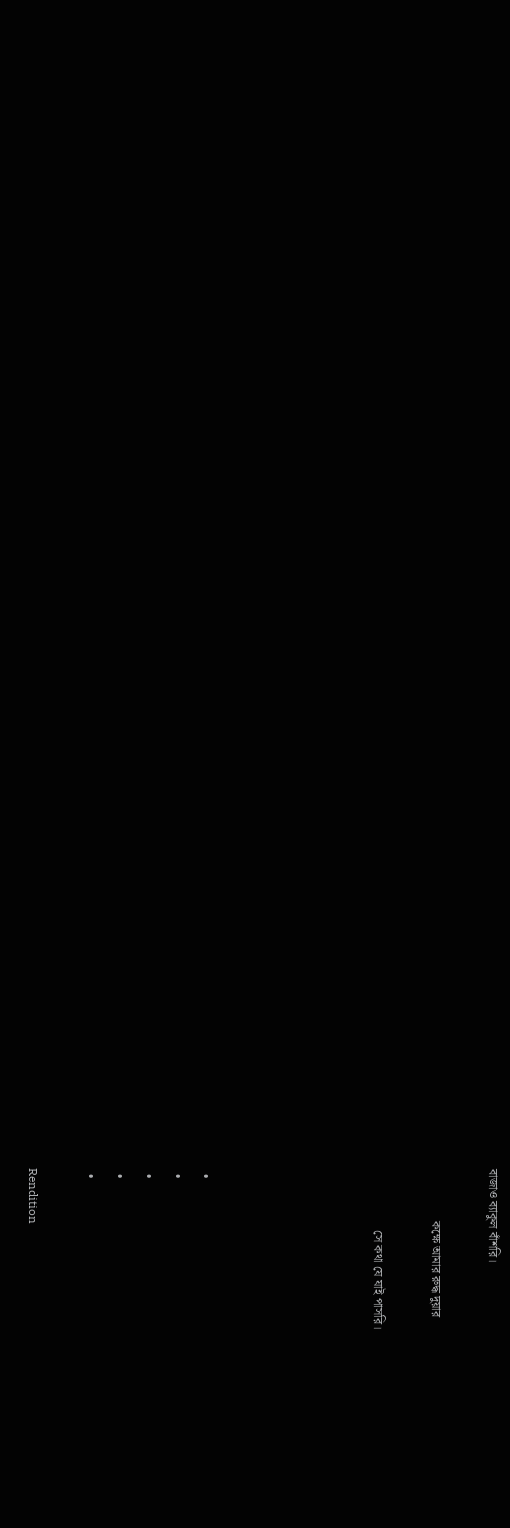বাজাও ব্যাকুল বাঁশরি।

                 কক্ষে আমার রুদ্ধ দুয়ার

                    সে কথা যে যাই পাসরি।





  •
  •
  •
  •
  •

Rendition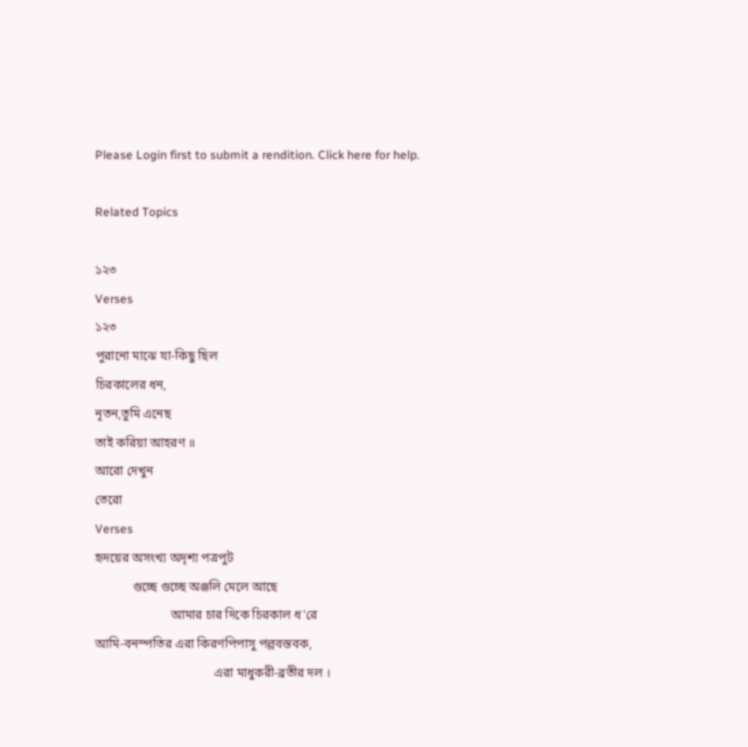Please Login first to submit a rendition. Click here for help.

Related Topics

১২৩
Verses
১২৩
পুরানো মাঝে যা-কিছু ছিল
চিরকালের ধন,
নূতন,তুমি এনেছ
তাই করিয়া আহরণ ॥
আরো দেখুন
তেরো
Verses
হৃদয়ের অসংখ্য অদৃশ্য পত্রপুট
            গুচ্ছে গুচ্ছে অঞ্জলি মেলে আছে
                        আমার চার দিকে চিরকাল ধ'রে
আমি-বনস্পতির এরা কিরণপিপাসু পল্লবস্তবক,
                                      এরা মাধুকরী-ব্রতীর দল ।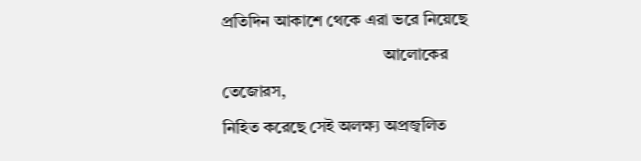প্রতিদিন আকাশে থেকে এরা ভরে নিয়েছে
                                       আলোকের তেজোরস,
নিহিত করেছে সেই অলক্ষ্য অপ্রজ্বলিত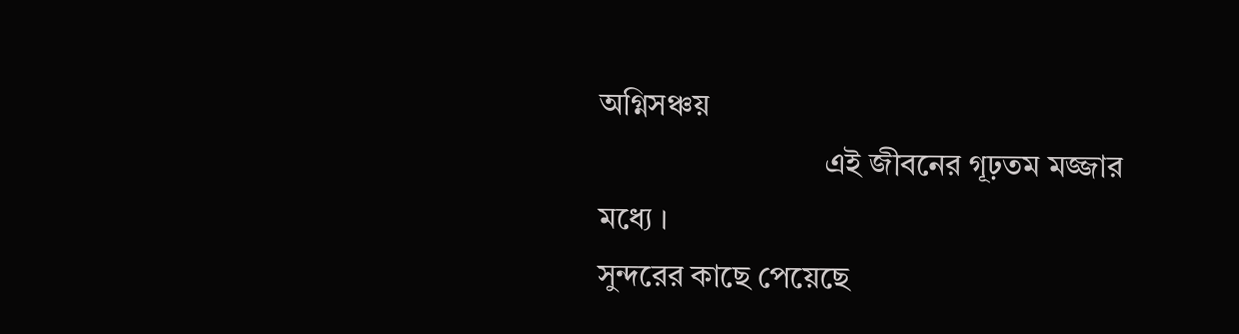অগ্নিসঞ্চয়
                             এই জীবনের গূঢ়তম মজ্জার মধ্যে ।
সুন্দরের কাছে পেয়েছে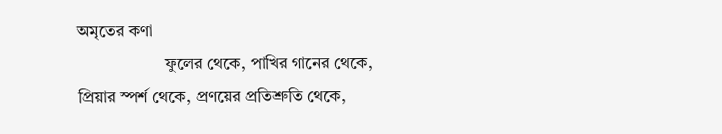অমৃতের কণা
                     ফুলের থেকে, পাখির গানের থেকে,
প্রিয়ার স্পর্শ থেকে, প্রণয়ের প্রতিশ্রুতি থেকে,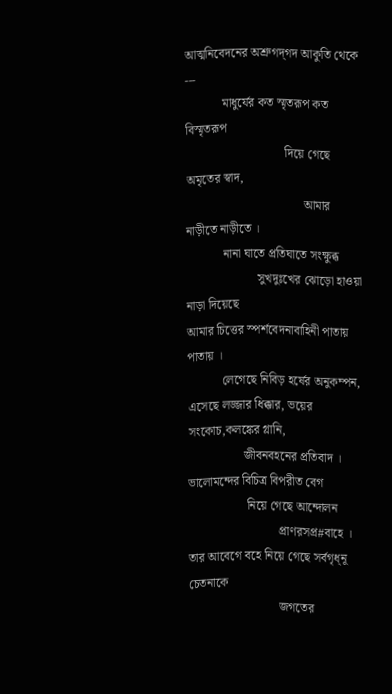আত্মনিবেদনের অশ্রুগদ্‌গদ আকুতি থেকে ---
            মাধুর্যের কত স্মৃতরূপ কত বিস্মৃতরূপ
                                দিয়ে গেছে অমৃতের স্বাদ,
                                      আমার নাড়ীতে নাড়ীতে ।
            নানা ঘাতে প্রতিঘাতে সংক্ষুব্ধ
                       সুখদুঃখের ঝোড়ো হাওয়া নাড়া দিয়েছে
আমার চিত্তের স্পর্শবেদনাবাহিনী পাতায় পাতায় ।
           লেগেছে নিবিড় হর্ষের অনুকম্পন,
এসেছে লজ্জার ধিক্কার, ভয়ের  সংকোচ,কলঙ্কের গ্লানি,
                  জীবনবহনের প্রতিবাদ ।
ভালোমন্দের বিচিত্র বিপরীত বেগ
                   নিয়ে গেছে আন্দোলন
                             প্রাণরসপ্র#বাহে ।
তার আবেগে বহে নিয়ে গেছে সর্বগৃধ্‌নূ চেতনাকে
                             জগতের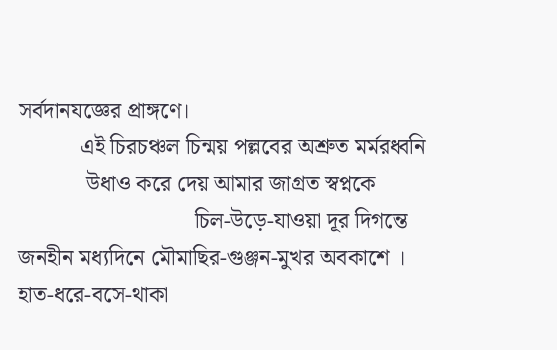সর্বদানযজ্ঞের প্রাঙ্গণে।
           এই চিরচঞ্চল চিন্ময় পল্লবের অশ্রুত মর্মরধ্বনি
            উধাও করে দেয় আমার জাগ্রত স্বপ্নকে
                               চিল-উড়ে-যাওয়া দূর দিগন্তে
জনহীন মধ্যদিনে মৌমাছির-গুঞ্জন-মুখর অবকাশে ।
হাত-ধরে-বসে-থাকা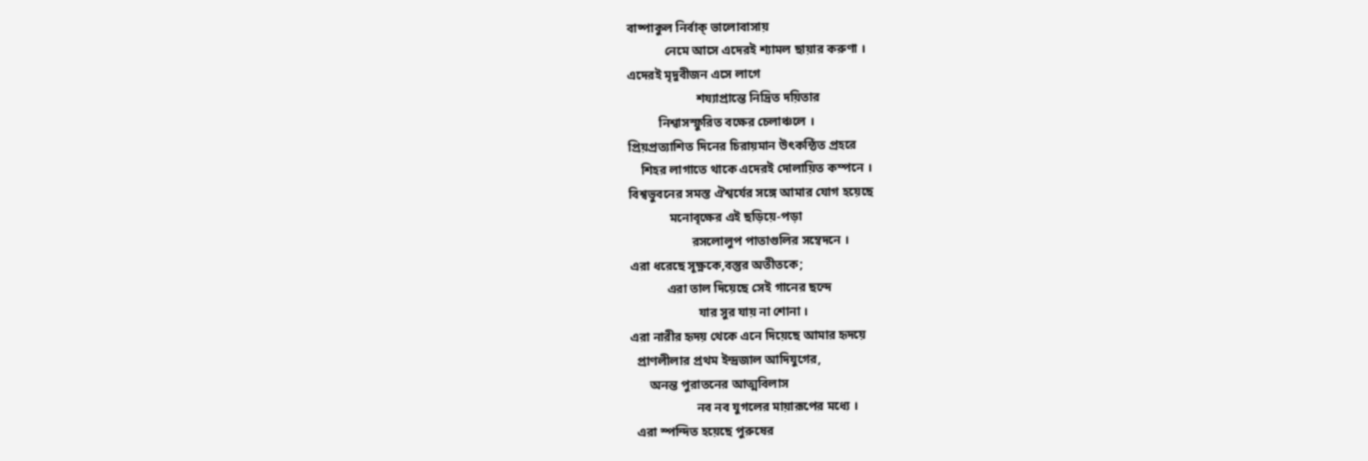বাষ্পাকুল নির্বাক্‌ ভালোবাসায়
            নেমে আসে এদেরই শ্যামল ছায়ার করুণা ।
এদেরই মৃদুবীজন এসে লাগে
                      শয্যাপ্রান্তে নিদ্রিত দয়িতার
          নিশ্বাসস্ফুরিত বক্ষের চেলাঞ্চলে ।
প্রিয়প্রত্যাশিত দিনের চিরায়মান উৎকন্ঠিত প্রহরে
    শিহর লাগাতে থাকে এদেরই দোলায়িত কম্পনে ।
বিশ্বভুবনের সমস্ত ঐশ্বর্যের সঙ্গে আমার যোগ হয়েছে
             মনোবৃক্ষের এই ছড়িয়ে-পড়া
                    রসলোলুপ পাতাগুলির সম্বেদনে ।
এরা ধরেছে সূক্ষ্ণকে,বস্তুর অতীতকে;
            এরা তাল দিয়েছে সেই গানের ছন্দে
                      যার সুর যায় না শোনা ।
এরা নারীর হৃদয় থেকে এনে দিয়েছে আমার হৃদয়ে
  প্রাণলীলার প্রথম ইন্দ্রজাল আদিযুগের,
      অনন্ত পুরাতনের আত্মবিলাস
                     নব নব যুগলের মায়ারূপের মধ্যে ।
  এরা স্পন্দিত হয়েছে পুরুষের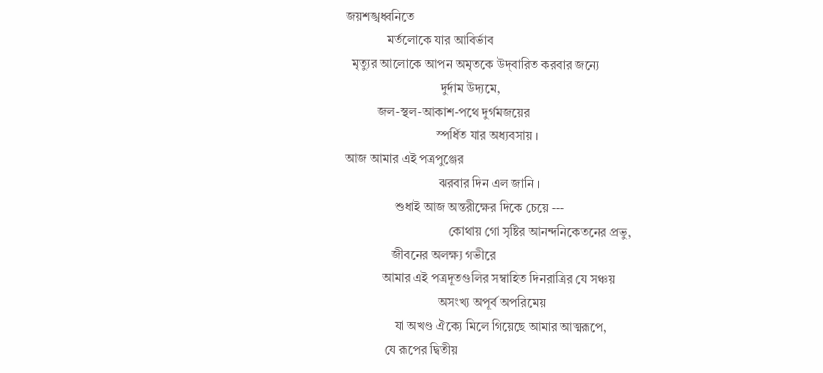জয়শঙ্খধ্বনিতে
             মর্তলোকে যার আবির্ভাব
  মৃত্যুর আলোকে আপন অমৃতকে উদ্‌বারিত করবার জন্যে
                              দুর্দাম উদ্যমে,
          জল-স্থল-আকাশ-পথে দুর্গমজয়ের
                             স্পর্ধিত যার অধ্যবসায় ।
আজ আমার এই পত্রপুঞ্জের
                              ঝরবার দিন এল জানি ।
                শুধাই আজ অন্তরীক্ষের দিকে চেয়ে ---
                                 কোথায় গো সৃষ্টির আনন্দনিকেতনের প্রভু,
               জীবনের অলক্ষ্য গভীরে
            আমার এই পত্রদূতগুলির সম্বাহিত দিনরাত্রির যে সঞ্চয়
                              অসংখ্য অপূর্ব অপরিমেয়
                যা অখণ্ড ঐক্যে মিলে গিয়েছে আমার আত্মরূপে,
             যে রূপের দ্বিতীয়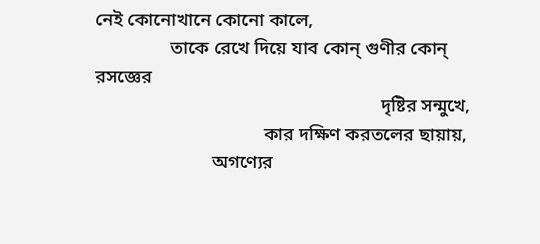নেই কোনোখানে কোনো কালে,
                তাকে রেখে দিয়ে যাব কোন্‌ গুণীর কোন্‌ রসজ্ঞের
                                                             দৃষ্টির সন্মুখে,
                                    কার দক্ষিণ করতলের ছায়ায়,
                         অগণ্যের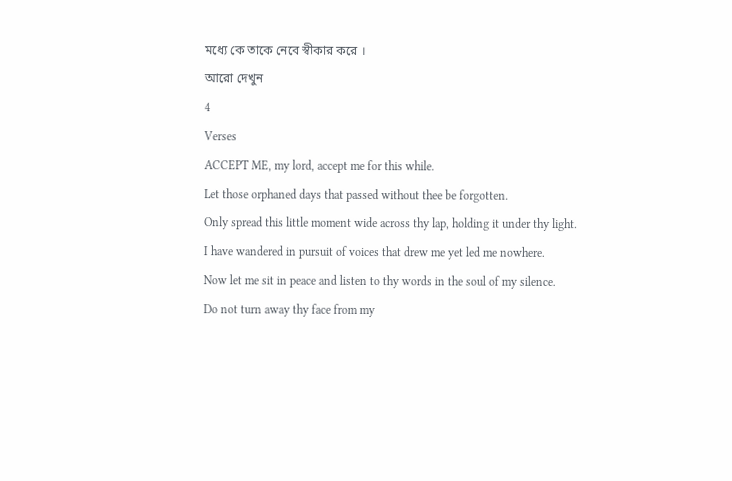মধ্যে কে তাকে নেবে স্বীকার করে ।
আরো দেখুন
4
Verses
ACCEPT ME, my lord, accept me for this while.
Let those orphaned days that passed without thee be forgotten.
Only spread this little moment wide across thy lap, holding it under thy light.
I have wandered in pursuit of voices that drew me yet led me nowhere.
Now let me sit in peace and listen to thy words in the soul of my silence.
Do not turn away thy face from my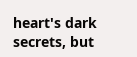heart's dark secrets, but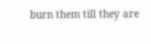burn them till they are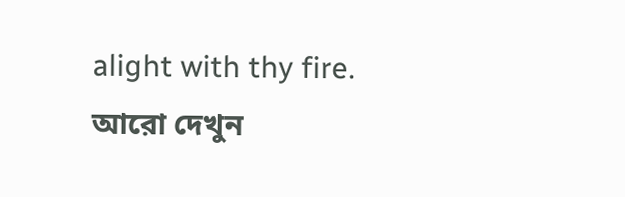alight with thy fire.
আরো দেখুন